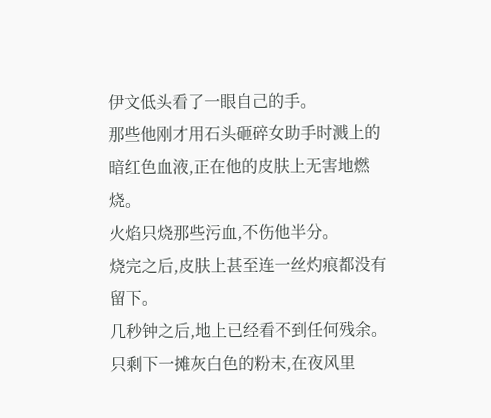伊文低头看了一眼自己的手。
那些他刚才用石头砸碎女助手时溅上的暗红色血液,正在他的皮肤上无害地燃烧。
火焰只烧那些污血,不伤他半分。
烧完之后,皮肤上甚至连一丝灼痕都没有留下。
几秒钟之后,地上已经看不到任何残余。
只剩下一摊灰白色的粉末,在夜风里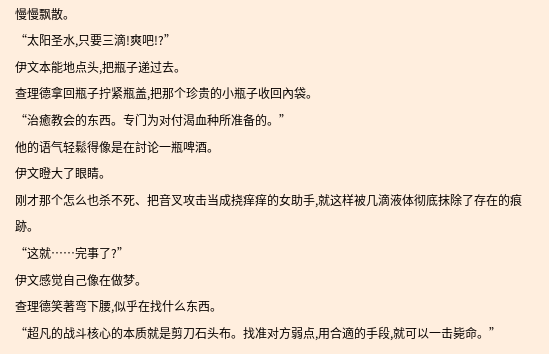慢慢飘散。
“太阳圣水,只要三滴!爽吧!?”
伊文本能地点头,把瓶子递过去。
查理德拿回瓶子拧紧瓶盖,把那个珍贵的小瓶子收回內袋。
“治癒教会的东西。专门为对付渴血种所准备的。”
他的语气轻鬆得像是在討论一瓶啤酒。
伊文瞪大了眼睛。
刚才那个怎么也杀不死、把音叉攻击当成挠痒痒的女助手,就这样被几滴液体彻底抹除了存在的痕跡。
“这就……完事了?”
伊文感觉自己像在做梦。
查理德笑著弯下腰,似乎在找什么东西。
“超凡的战斗核心的本质就是剪刀石头布。找准对方弱点,用合適的手段,就可以一击毙命。”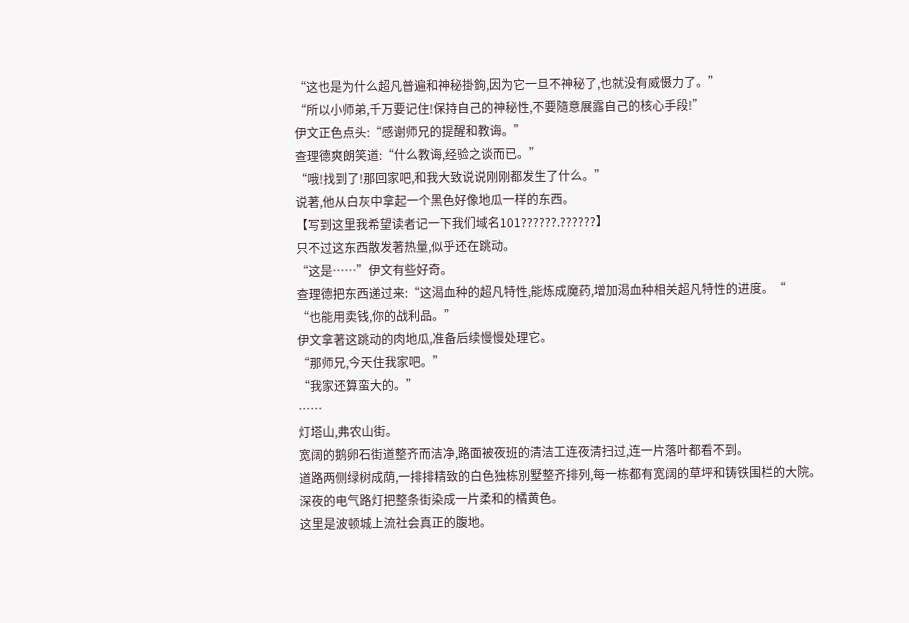“这也是为什么超凡普遍和神秘掛鉤,因为它一旦不神秘了,也就没有威慑力了。”
“所以小师弟,千万要记住!保持自己的神秘性,不要隨意展露自己的核心手段!”
伊文正色点头:“感谢师兄的提醒和教诲。”
查理德爽朗笑道:“什么教诲,经验之谈而已。”
“哦!找到了!那回家吧,和我大致说说刚刚都发生了什么。”
说著,他从白灰中拿起一个黑色好像地瓜一样的东西。
【写到这里我希望读者记一下我们域名101??????.??????】
只不过这东西散发著热量,似乎还在跳动。
“这是……”伊文有些好奇。
查理德把东西递过来:“这渴血种的超凡特性,能炼成魔药,增加渴血种相关超凡特性的进度。“
“也能用卖钱,你的战利品。”
伊文拿著这跳动的肉地瓜,准备后续慢慢处理它。
“那师兄,今天住我家吧。”
“我家还算蛮大的。”
……
灯塔山,弗农山街。
宽阔的鹅卵石街道整齐而洁净,路面被夜班的清洁工连夜清扫过,连一片落叶都看不到。
道路两侧绿树成荫,一排排精致的白色独栋別墅整齐排列,每一栋都有宽阔的草坪和铸铁围栏的大院。
深夜的电气路灯把整条街染成一片柔和的橘黄色。
这里是波顿城上流社会真正的腹地。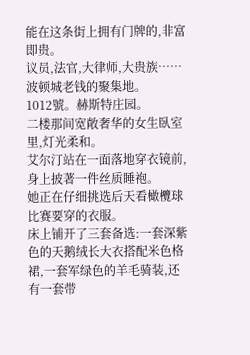能在这条街上拥有门牌的,非富即贵。
议员,法官,大律师,大贵族……波顿城老钱的聚集地。
1012號。赫斯特庄园。
二楼那间宽敞奢华的女生臥室里,灯光柔和。
艾尔汀站在一面落地穿衣镜前,身上披著一件丝质睡袍。
她正在仔细挑选后天看橄欖球比赛要穿的衣服。
床上铺开了三套备选:一套深紫色的天鹅绒长大衣搭配米色格裙,一套军绿色的羊毛骑装,还有一套带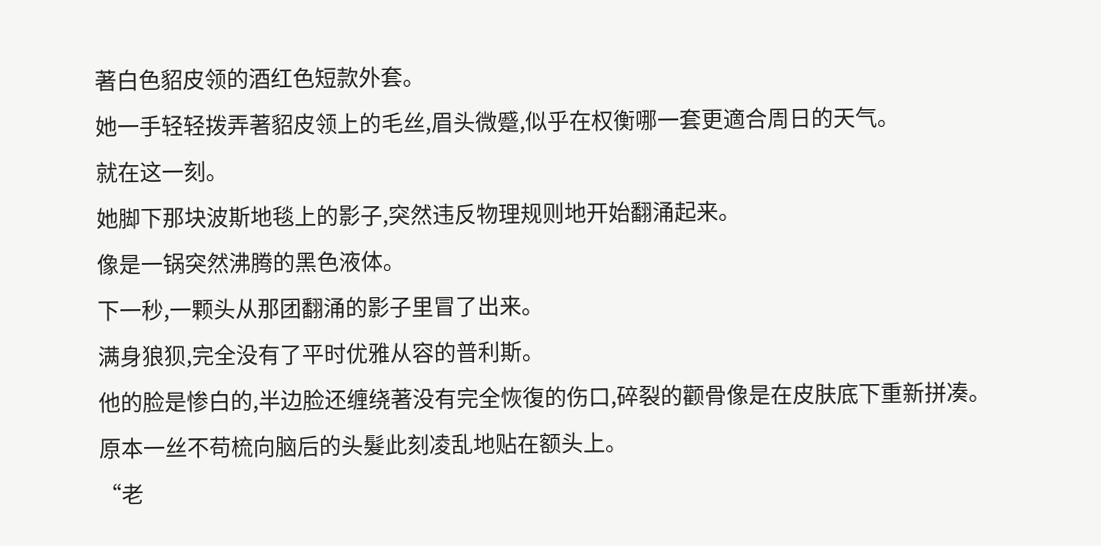著白色貂皮领的酒红色短款外套。
她一手轻轻拨弄著貂皮领上的毛丝,眉头微蹙,似乎在权衡哪一套更適合周日的天气。
就在这一刻。
她脚下那块波斯地毯上的影子,突然违反物理规则地开始翻涌起来。
像是一锅突然沸腾的黑色液体。
下一秒,一颗头从那团翻涌的影子里冒了出来。
满身狼狈,完全没有了平时优雅从容的普利斯。
他的脸是惨白的,半边脸还缠绕著没有完全恢復的伤口,碎裂的颧骨像是在皮肤底下重新拼凑。
原本一丝不苟梳向脑后的头髮此刻凌乱地贴在额头上。
“老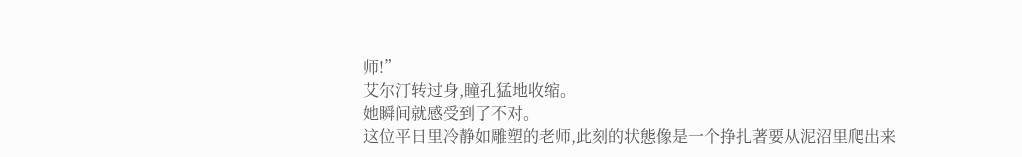师!”
艾尔汀转过身,瞳孔猛地收缩。
她瞬间就感受到了不对。
这位平日里冷静如雕塑的老师,此刻的状態像是一个挣扎著要从泥沼里爬出来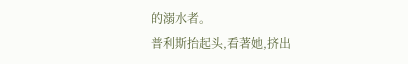的溺水者。
普利斯抬起头,看著她,挤出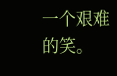一个艰难的笑。